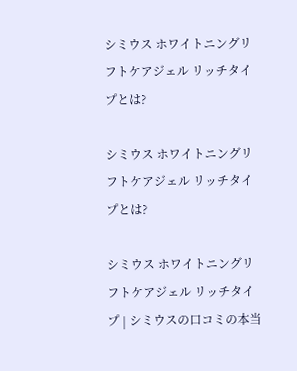シミウス ホワイトニングリフトケアジェル リッチタイプとは?

シミウス ホワイトニングリフトケアジェル リッチタイプとは?

シミウス ホワイトニングリフトケアジェル リッチタイプ | シミウスの口コミの本当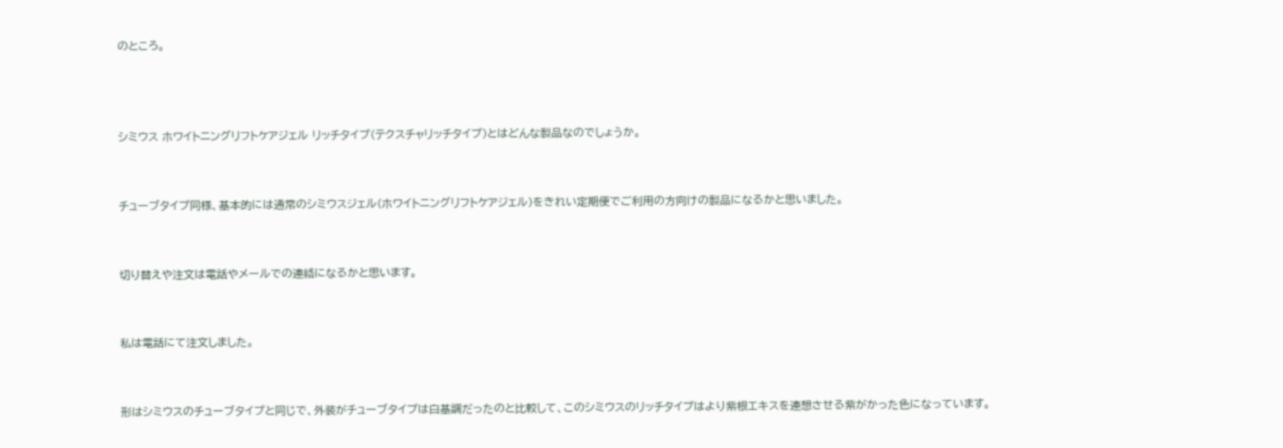のところ。



シミウス ホワイトニングリフトケアジェル リッチタイプ(テクスチャリッチタイプ)とはどんな製品なのでしょうか。


チューブタイプ同様、基本的には通常のシミウスジェル(ホワイトニングリフトケアジェル)をきれい定期便でご利用の方向けの製品になるかと思いました。


切り替えや注文は電話やメールでの連絡になるかと思います。


私は電話にて注文しました。


形はシミウスのチューブタイプと同じで、外装がチューブタイプは白基調だったのと比較して、このシミウスのリッチタイプはより紫根エキスを連想させる紫がかった色になっています。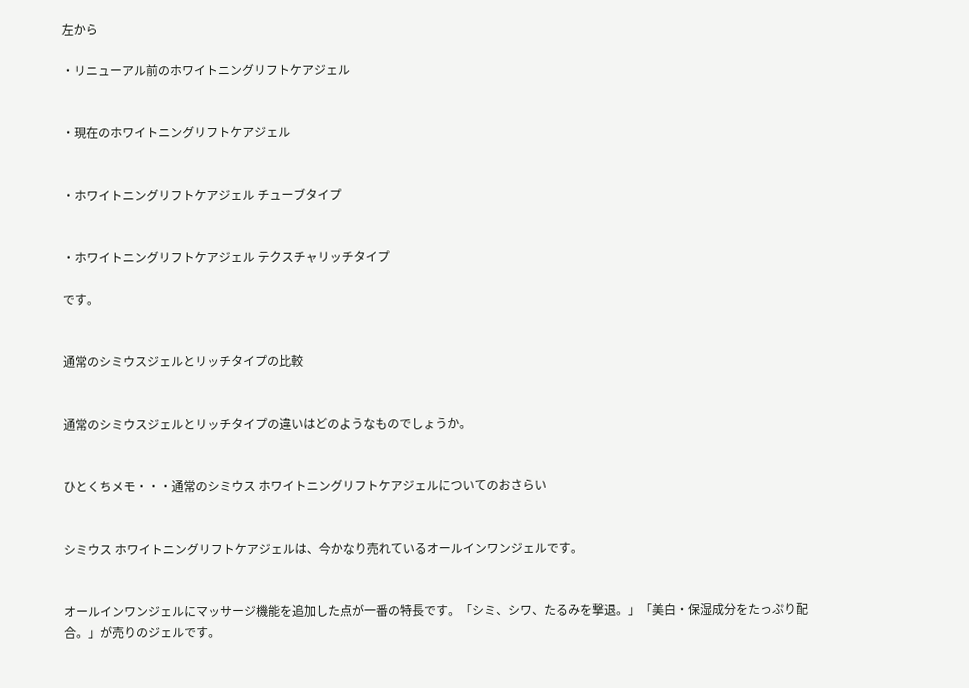左から

・リニューアル前のホワイトニングリフトケアジェル


・現在のホワイトニングリフトケアジェル


・ホワイトニングリフトケアジェル チューブタイプ


・ホワイトニングリフトケアジェル テクスチャリッチタイプ

です。


通常のシミウスジェルとリッチタイプの比較


通常のシミウスジェルとリッチタイプの違いはどのようなものでしょうか。


ひとくちメモ・・・通常のシミウス ホワイトニングリフトケアジェルについてのおさらい


シミウス ホワイトニングリフトケアジェルは、今かなり売れているオールインワンジェルです。


オールインワンジェルにマッサージ機能を追加した点が一番の特長です。「シミ、シワ、たるみを撃退。」「美白・保湿成分をたっぷり配合。」が売りのジェルです。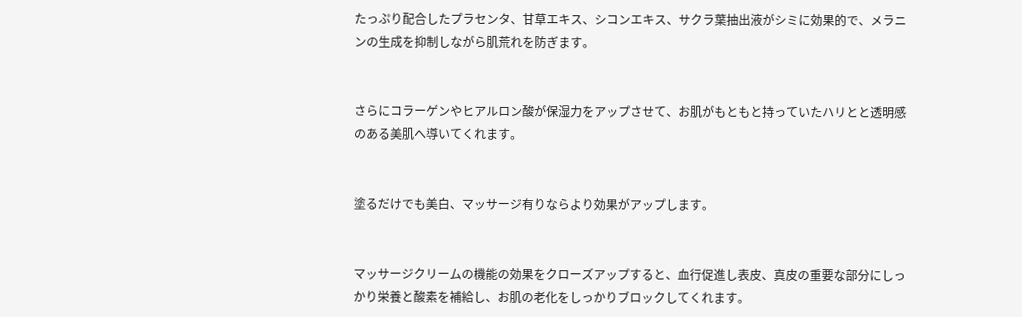たっぷり配合したプラセンタ、甘草エキス、シコンエキス、サクラ葉抽出液がシミに効果的で、メラニンの生成を抑制しながら肌荒れを防ぎます。


さらにコラーゲンやヒアルロン酸が保湿力をアップさせて、お肌がもともと持っていたハリとと透明感のある美肌へ導いてくれます。


塗るだけでも美白、マッサージ有りならより効果がアップします。


マッサージクリームの機能の効果をクローズアップすると、血行促進し表皮、真皮の重要な部分にしっかり栄養と酸素を補給し、お肌の老化をしっかりブロックしてくれます。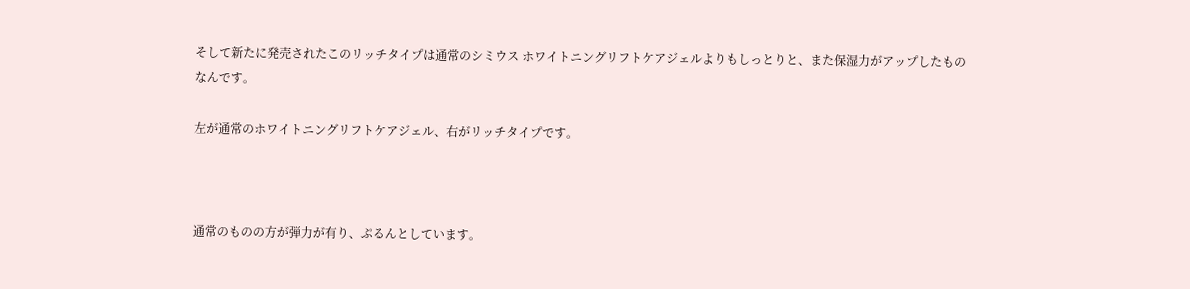そして新たに発売されたこのリッチタイプは通常のシミウス ホワイトニングリフトケアジェルよりもしっとりと、また保湿力がアップしたものなんです。

左が通常のホワイトニングリフトケアジェル、右がリッチタイプです。



通常のものの方が弾力が有り、ぷるんとしています。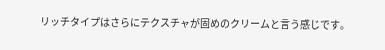リッチタイプはさらにテクスチャが固めのクリームと言う感じです。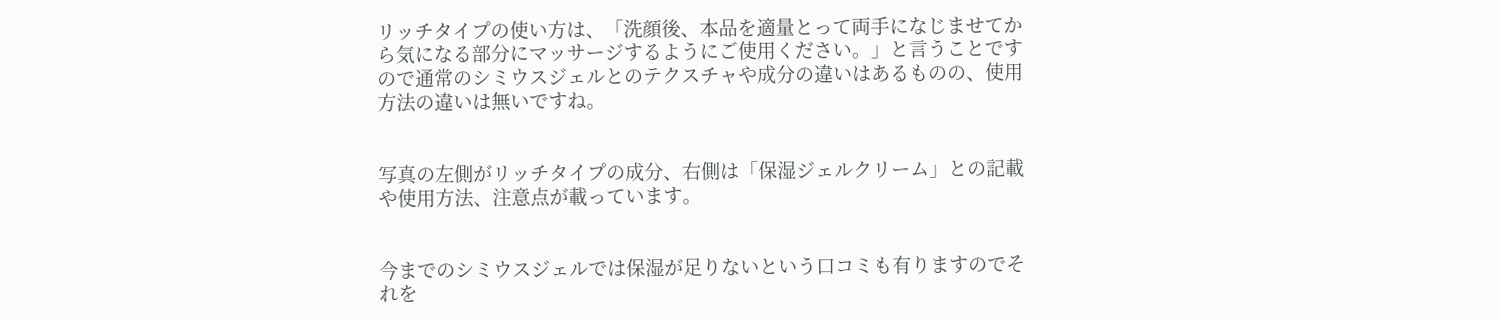リッチタイプの使い方は、「洗顔後、本品を適量とって両手になじませてから気になる部分にマッサージするようにご使用ください。」と言うことですので通常のシミウスジェルとのテクスチャや成分の違いはあるものの、使用方法の違いは無いですね。


写真の左側がリッチタイプの成分、右側は「保湿ジェルクリーム」との記載や使用方法、注意点が載っています。


今までのシミウスジェルでは保湿が足りないという口コミも有りますのでそれを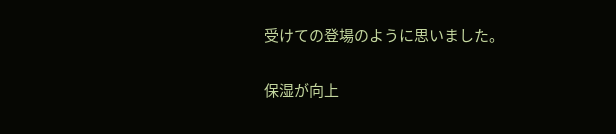受けての登場のように思いました。


保湿が向上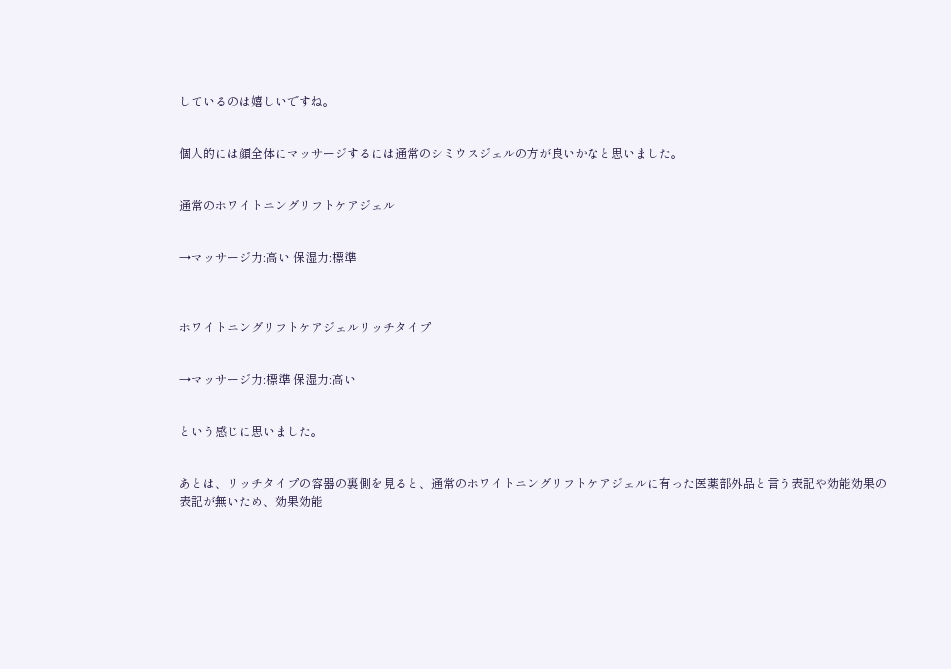しているのは嬉しいですね。


個人的には顔全体にマッサージするには通常のシミウスジェルの方が良いかなと思いました。


通常のホワイトニングリフトケアジェル


→マッサージ力:高い 保湿力:標準



ホワイトニングリフトケアジェルリッチタイプ


→マッサージ力:標準 保湿力:高い


という感じに思いました。


あとは、リッチタイプの容器の裏側を見ると、通常のホワイトニングリフトケアジェルに有った医薬部外品と言う表記や効能効果の表記が無いため、効果効能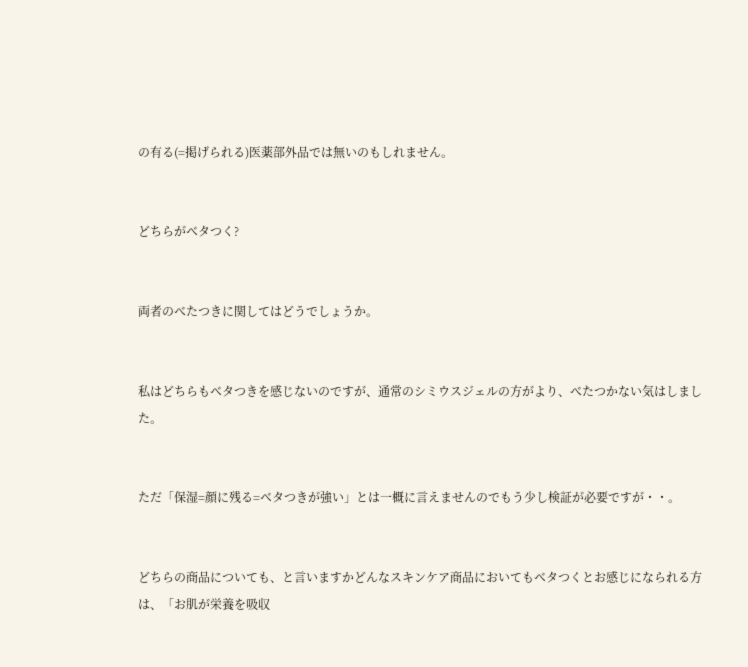の有る(=掲げられる)医薬部外品では無いのもしれません。


どちらがベタつく?


両者のべたつきに関してはどうでしょうか。


私はどちらもベタつきを感じないのですが、通常のシミウスジェルの方がより、べたつかない気はしました。


ただ「保湿=顔に残る=ベタつきが強い」とは一概に言えませんのでもう少し検証が必要ですが・・。


どちらの商品についても、と言いますかどんなスキンケア商品においてもベタつくとお感じになられる方は、「お肌が栄養を吸収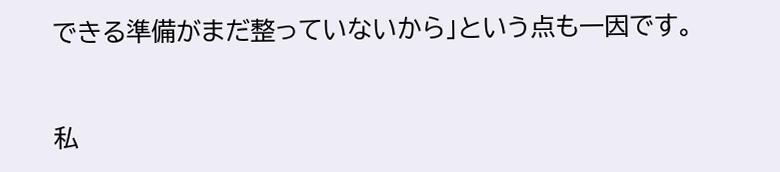できる準備がまだ整っていないから」という点も一因です。


私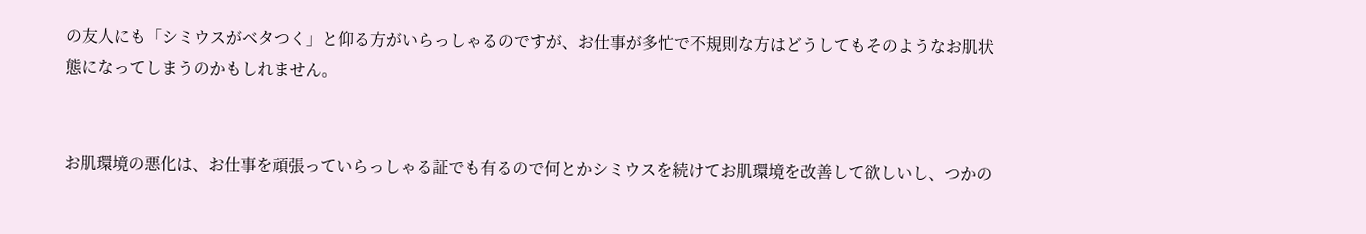の友人にも「シミウスがベタつく」と仰る方がいらっしゃるのですが、お仕事が多忙で不規則な方はどうしてもそのようなお肌状態になってしまうのかもしれません。


お肌環境の悪化は、お仕事を頑張っていらっしゃる証でも有るので何とかシミウスを続けてお肌環境を改善して欲しいし、つかの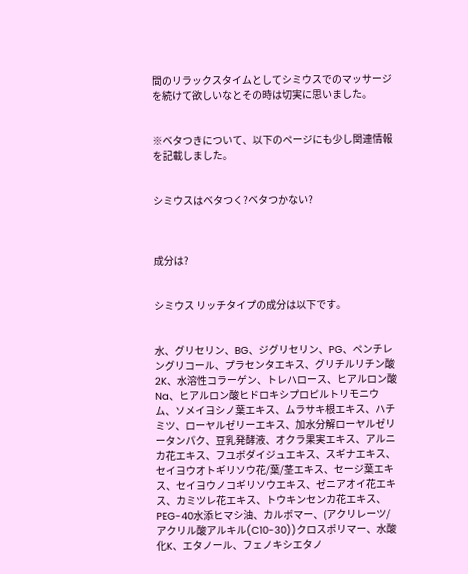間のリラックスタイムとしてシミウスでのマッサージを続けて欲しいなとその時は切実に思いました。


※ベタつきについて、以下のページにも少し関連情報を記載しました。


シミウスはベタつく?ベタつかない?



成分は?


シミウス リッチタイプの成分は以下です。


水、グリセリン、BG、ジグリセリン、PG、ペンチレングリコール、プラセンタエキス、グリチルリチン酸2K、水溶性コラーゲン、トレハロース、ヒアルロン酸Na、ヒアルロン酸ヒドロキシプロピルトリモニウム、ソメイヨシノ葉エキス、ムラサキ根エキス、ハチミツ、ローヤルゼリーエキス、加水分解ローヤルゼリータンパク、豆乳発酵液、オクラ果実エキス、アルニカ花エキス、フユボダイジュエキス、スギナエキス、セイヨウオトギリソウ花/葉/茎エキス、セージ葉エキス、セイヨウノコギリソウエキス、ゼニアオイ花エキス、カミツレ花エキス、トウキンセンカ花エキス、PEG-40水添ヒマシ油、カルボマー、(アクリレーツ/アクリル酸アルキル(C10-30))クロスポリマー、水酸化K、エタノール、フェノキシエタノ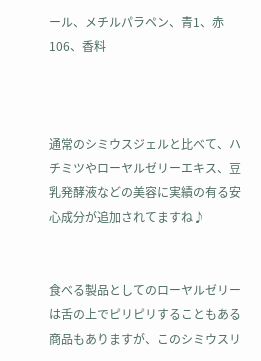ール、メチルパラペン、青1、赤106、香料



通常のシミウスジェルと比べて、ハチミツやローヤルゼリーエキス、豆乳発酵液などの美容に実績の有る安心成分が追加されてますね♪


食べる製品としてのローヤルゼリーは舌の上でピリピリすることもある商品もありますが、このシミウスリ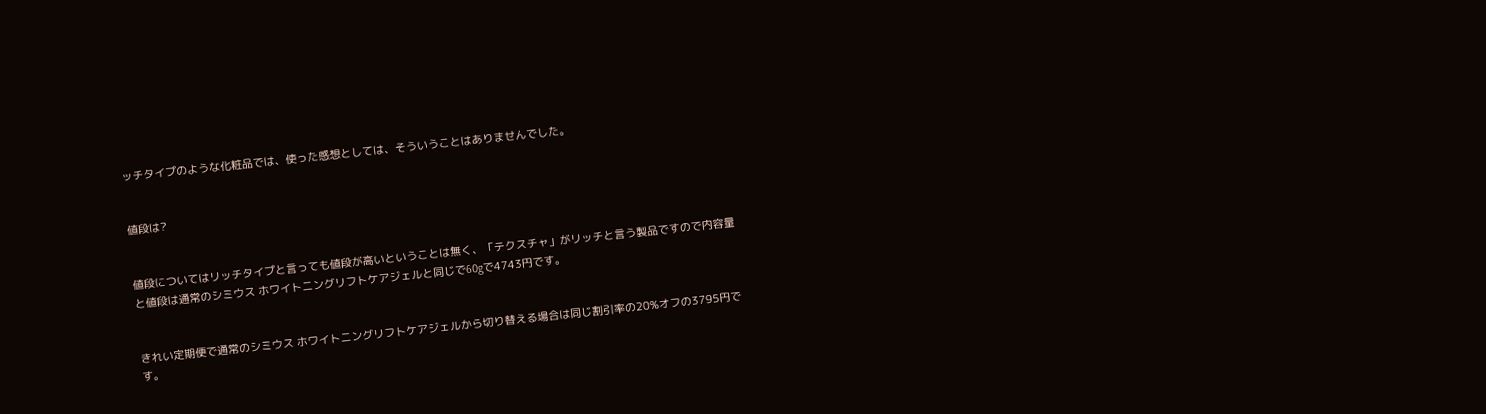ッチタイプのような化粧品では、使った感想としては、そういうことはありませんでした。


値段は?


値段についてはリッチタイプと言っても値段が高いということは無く、「テクスチャ」がリッチと言う製品ですので内容量と値段は通常のシミウス ホワイトニングリフトケアジェルと同じで60gで4743円です。


きれい定期便で通常のシミウス ホワイトニングリフトケアジェルから切り替える場合は同じ割引率の20%オフの3795円です。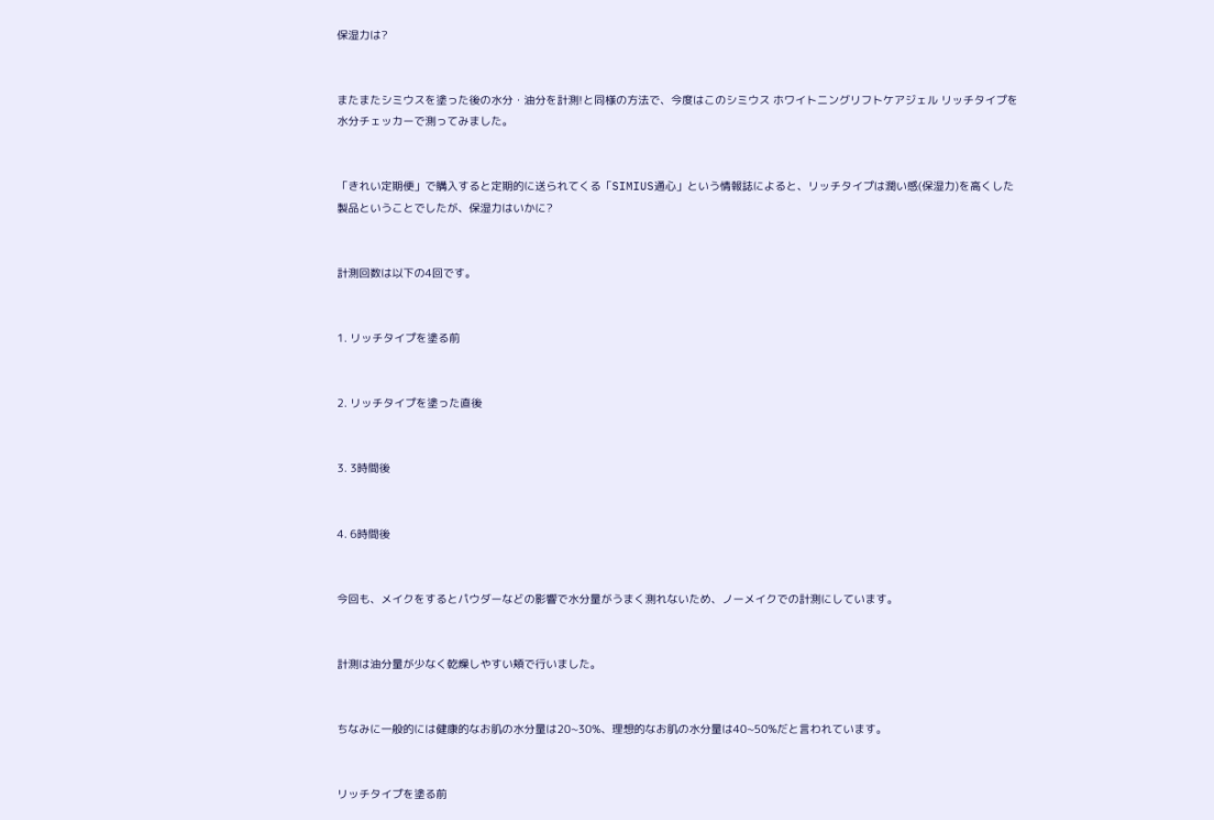保湿力は?


またまたシミウスを塗った後の水分・油分を計測!と同様の方法で、今度はこのシミウス ホワイトニングリフトケアジェル リッチタイプを水分チェッカーで測ってみました。


「きれい定期便」で購入すると定期的に送られてくる「SIMIUS通心」という情報誌によると、リッチタイプは潤い感(保湿力)を高くした製品ということでしたが、保湿力はいかに?


計測回数は以下の4回です。


1. リッチタイプを塗る前


2. リッチタイプを塗った直後


3. 3時間後


4. 6時間後


今回も、メイクをするとパウダーなどの影響で水分量がうまく測れないため、ノーメイクでの計測にしています。


計測は油分量が少なく乾燥しやすい頬で行いました。


ちなみに一般的には健康的なお肌の水分量は20~30%、理想的なお肌の水分量は40~50%だと言われています。


リッチタイプを塗る前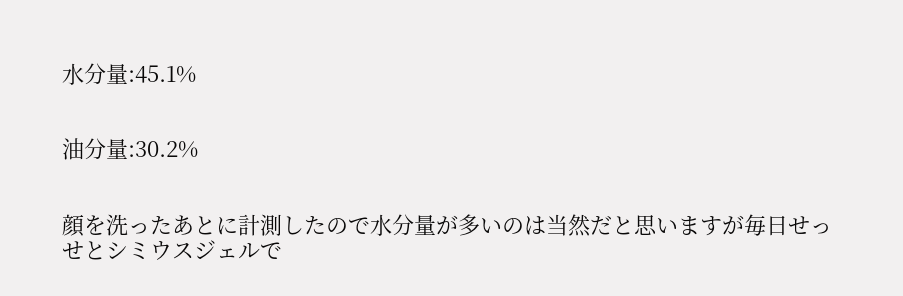水分量:45.1%


油分量:30.2%


顔を洗ったあとに計測したので水分量が多いのは当然だと思いますが毎日せっせとシミウスジェルで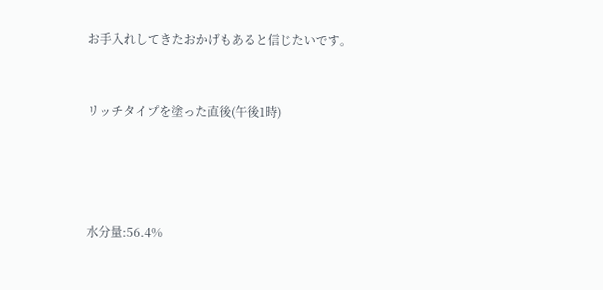お手入れしてきたおかげもあると信じたいです。


リッチタイプを塗った直後(午後1時)




水分量:56.4%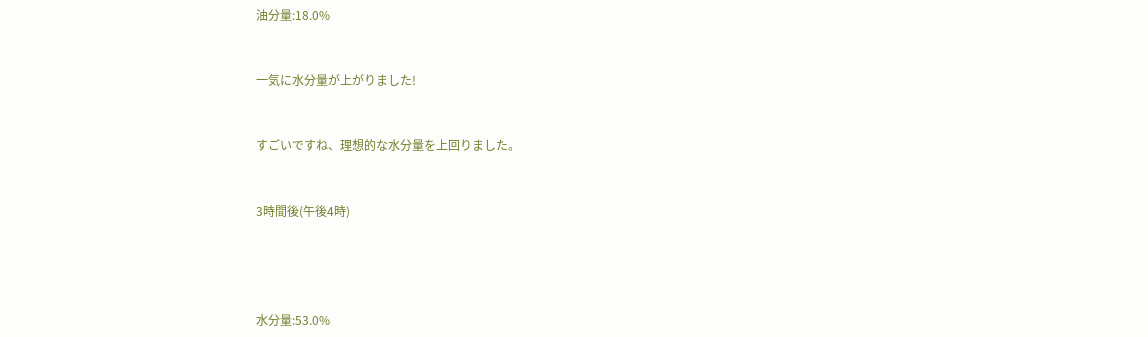油分量:18.0%


一気に水分量が上がりました!


すごいですね、理想的な水分量を上回りました。


3時間後(午後4時)




水分量:53.0%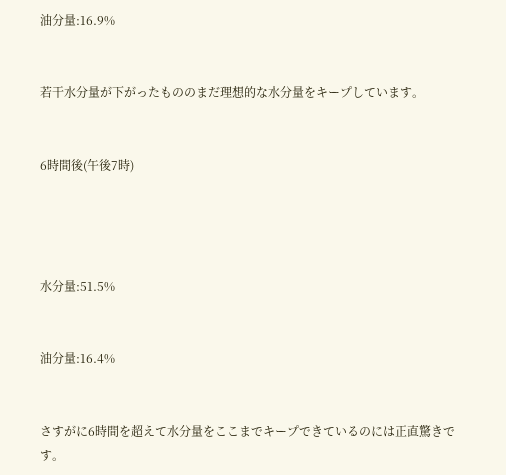油分量:16.9%


若干水分量が下がったもののまだ理想的な水分量をキープしています。


6時間後(午後7時)




水分量:51.5%


油分量:16.4%


さすがに6時間を超えて水分量をここまでキープできているのには正直驚きです。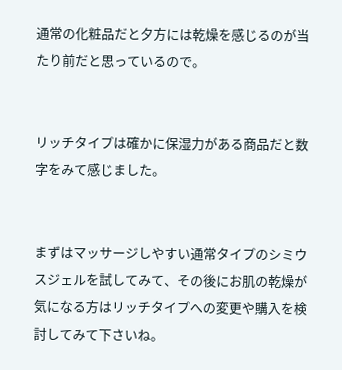通常の化粧品だと夕方には乾燥を感じるのが当たり前だと思っているので。


リッチタイプは確かに保湿力がある商品だと数字をみて感じました。


まずはマッサージしやすい通常タイプのシミウスジェルを試してみて、その後にお肌の乾燥が気になる方はリッチタイプへの変更や購入を検討してみて下さいね。